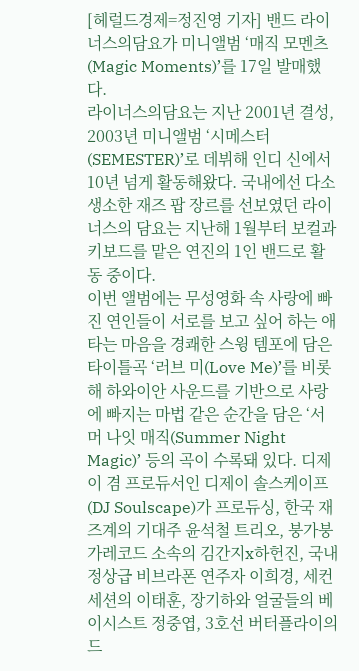[헤럴드경제=정진영 기자] 밴드 라이너스의담요가 미니앨범 ‘매직 모멘츠(Magic Moments)’를 17일 발매했다.
라이너스의담요는 지난 2001년 결성, 2003년 미니앨범 ‘시메스터(SEMESTER)’로 데뷔해 인디 신에서 10년 넘게 활동해왔다. 국내에선 다소 생소한 재즈 팝 장르를 선보였던 라이너스의 담요는 지난해 1월부터 보컬과 키보드를 맡은 연진의 1인 밴드로 활동 중이다.
이번 앨범에는 무성영화 속 사랑에 빠진 연인들이 서로를 보고 싶어 하는 애타는 마음을 경쾌한 스윙 템포에 담은 타이틀곡 ‘러브 미(Love Me)’를 비롯해 하와이안 사운드를 기반으로 사랑에 빠지는 마법 같은 순간을 담은 ‘서머 나잇 매직(Summer Night Magic)’ 등의 곡이 수록돼 있다. 디제이 겸 프로듀서인 디제이 솔스케이프(DJ Soulscape)가 프로듀싱, 한국 재즈계의 기대주 윤석철 트리오, 붕가붕가레코드 소속의 김간지x하헌진, 국내 정상급 비브라폰 연주자 이희경, 세컨세션의 이태훈, 장기하와 얼굴들의 베이시스트 정중엽, 3호선 버터플라이의 드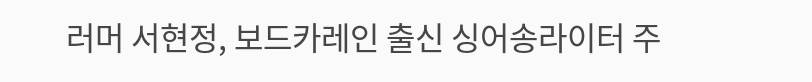러머 서현정, 보드카레인 출신 싱어송라이터 주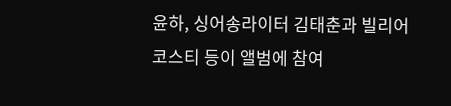윤하, 싱어송라이터 김태춘과 빌리어코스티 등이 앨범에 참여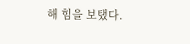해 힘을 보탰다.